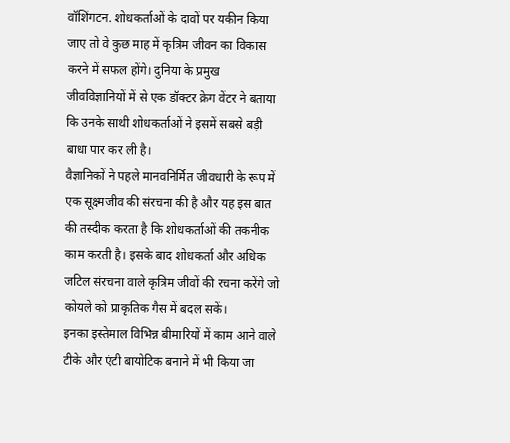वॉशिंगटन. शोधकर्ताओं के दावों पर यकीन किया जाए तो वे कुछ माह में कृत्रिम जीवन का विकास करने में सफल होंगे। दुनिया के प्रमुख जीवविज्ञानियों में से एक डॉक्टर क्रेग वेंटर ने बताया कि उनके साथी शोधकर्ताओं ने इसमें सबसे बड़ी बाधा पार कर ली है।
वैज्ञानिकों ने पहले मानवनिर्मित जीवधारी के रूप में एक सूक्ष्मजीव की संरचना की है और यह इस बात की तस्दीक करता है कि शोधकर्ताओं की तकनीक काम करती है। इसके बाद शोधकर्ता और अधिक जटिल संरचना वाले कृत्रिम जीवों की रचना करेंगे जो कोयले को प्राकृतिक गैस में बदल सकें।
इनका इस्तेमाल विभिन्न बीमारियों में काम आने वाले टीके और एंटी बायोटिक बनाने में भी किया जा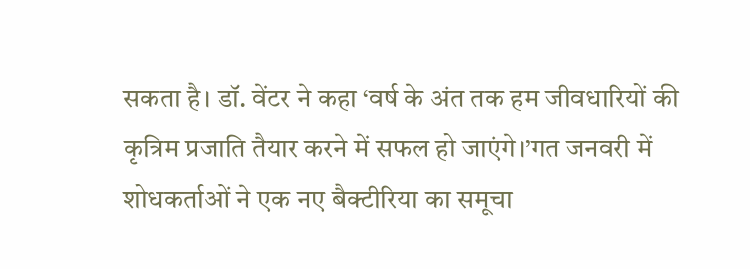सकता है। डॉ. वेंटर ने कहा ‘वर्ष के अंत तक हम जीवधारियों की कृत्रिम प्रजाति तैयार करने में सफल हो जाएंगे।’गत जनवरी में शोधकर्ताओं ने एक नए बैक्टीरिया का समूचा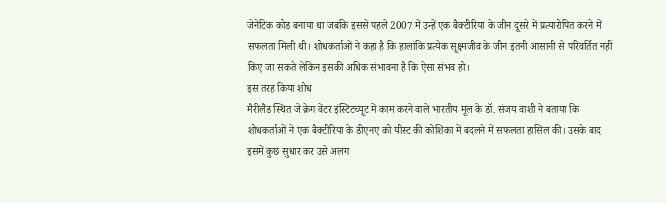जेनेटिक कोड बनाया था जबकि इससे पहले 2007 में उन्हें एक बैक्टीरिया के जीन दूसरे में प्रत्यारोपित करने में सफलता मिली थी। शोधकर्ताओं ने कहा है कि हालांकि प्रत्येक सूक्ष्मजीव के जीन इतनी आसानी से परिवर्तित नहीं किए जा सकते लेकिन इसकी अधिक संभावना है कि ऐसा संभव हो।
इस तरह किया शोध
मैरीलैंड स्थित जे क्रेग वेंटर इंस्टिटच्यूट में काम करने वाले भारतीय मूल के डॉ. संजय वाशी ने बताया कि शोधकर्ताओं ने एक बैक्टीरिया के डीएनए को यीस्ट की कोशिका में बदलने में सफलता हासिल की। उसके बाद इसमें कुछ सुधार कर उसे अलग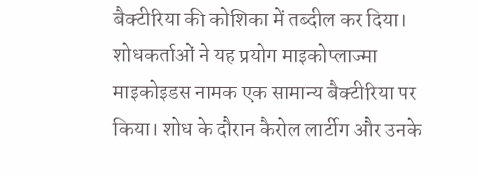बैक्टीरिया की कोशिका में तब्दील कर दिया। शोधकर्ताओं ने यह प्रयोग माइकोप्लाज्मा माइकोइडस नामक एक सामान्य बैक्टीरिया पर किया। शोध के दौरान कैरोल लार्टीग और उनके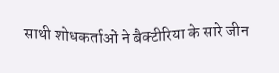साथी शोधकर्ताओं ने बैक्टीरिया के सारे जीन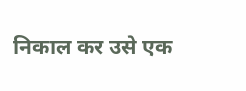निकाल कर उसे एक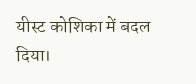यीस्ट कोशिका में बदल दिया।